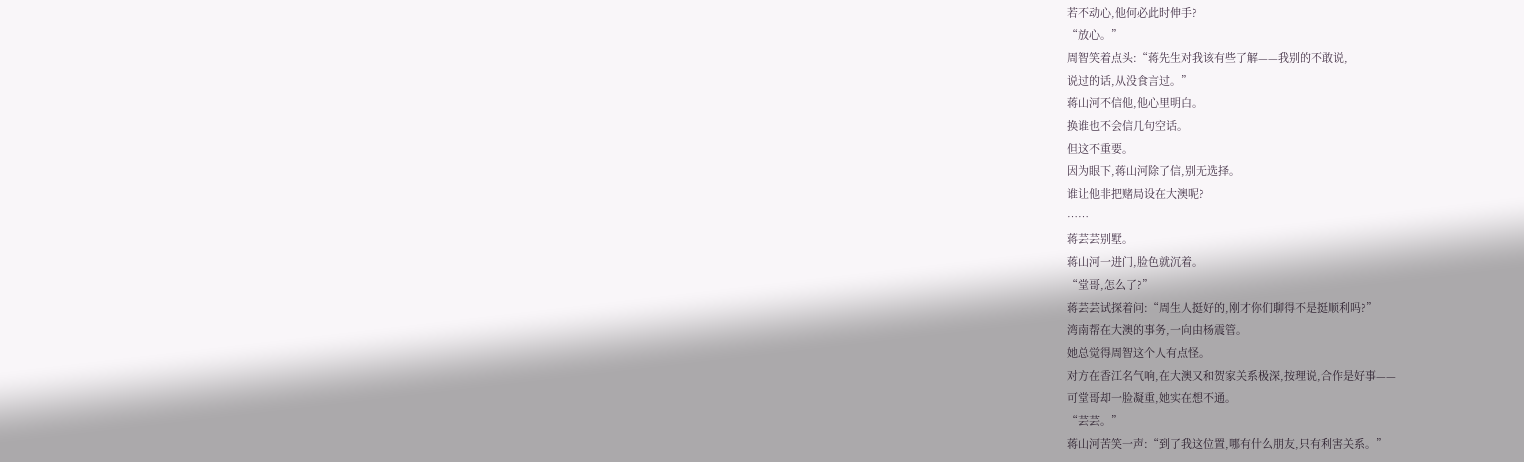若不动心,他何必此时伸手?
“放心。”
周智笑着点头:“蒋先生对我该有些了解——我别的不敢说,
说过的话,从没食言过。”
蒋山河不信他,他心里明白。
换谁也不会信几句空话。
但这不重要。
因为眼下,蒋山河除了信,别无选择。
谁让他非把赌局设在大澳呢?
……
蒋芸芸别墅。
蒋山河一进门,脸色就沉着。
“堂哥,怎么了?”
蒋芸芸试探着问:“周生人挺好的,刚才你们聊得不是挺顺利吗?”
湾南帮在大澳的事务,一向由杨震管。
她总觉得周智这个人有点怪。
对方在香江名气响,在大澳又和贺家关系极深,按理说,合作是好事——
可堂哥却一脸凝重,她实在想不通。
“芸芸。”
蒋山河苦笑一声:“到了我这位置,哪有什么朋友,只有利害关系。”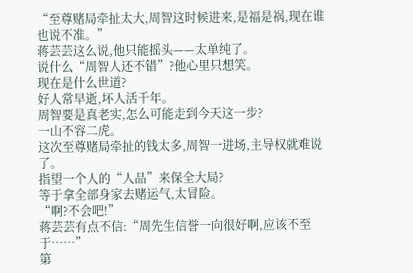“至尊赌局牵扯太大,周智这时候进来,是福是祸,现在谁也说不准。”
蒋芸芸这么说,他只能摇头——太单纯了。
说什么“周智人还不错”?他心里只想笑。
现在是什么世道?
好人常早逝,坏人活千年。
周智要是真老实,怎么可能走到今天这一步?
一山不容二虎。
这次至尊赌局牵扯的钱太多,周智一进场,主导权就难说了。
指望一个人的“人品”来保全大局?
等于拿全部身家去赌运气,太冒险。
“啊?不会吧!”
蒋芸芸有点不信:“周先生信誉一向很好啊,应该不至于……”
第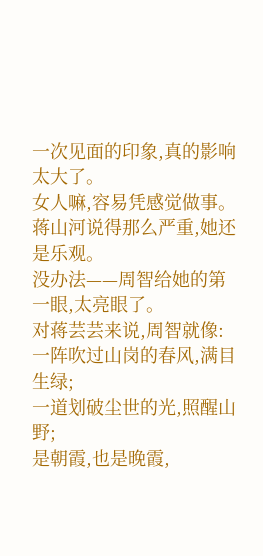一次见面的印象,真的影响太大了。
女人嘛,容易凭感觉做事。
蒋山河说得那么严重,她还是乐观。
没办法——周智给她的第一眼,太亮眼了。
对蒋芸芸来说,周智就像:
一阵吹过山岗的春风,满目生绿;
一道划破尘世的光,照醒山野;
是朝霞,也是晚霞,